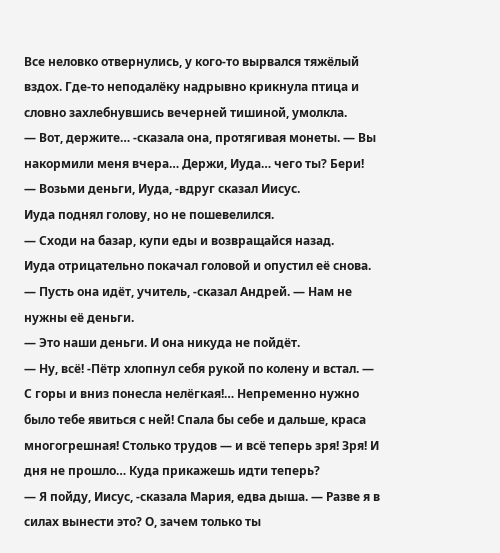Все неловко отвернулись, у кого-то вырвался тяжёлый вздох. Где-то неподалёку надрывно крикнула птица и словно захлебнувшись вечерней тишиной, умолкла.
— Вот, держите… -сказала она, протягивая монеты. — Вы накормили меня вчера… Держи, Иуда… чего ты? Бери!
— Возьми деньги, Иуда, -вдруг сказал Иисус.
Иуда поднял голову, но не пошевелился.
— Сходи на базар, купи еды и возвращайся назад.
Иуда отрицательно покачал головой и опустил её снова.
— Пусть она идёт, учитель, -сказал Андрей. — Нам не нужны её деньги.
— Это наши деньги. И она никуда не пойдёт.
— Ну, всё! -Пётр хлопнул себя рукой по колену и встал. — С горы и вниз понесла нелёгкая!… Непременно нужно было тебе явиться с ней! Спала бы себе и дальше, краса многогрешная! Столько трудов — и всё теперь зря! Зря! И дня не прошло… Куда прикажешь идти теперь?
— Я пойду, Иисус, -сказала Мария, едва дыша. — Разве я в силах вынести это? О, зачем только ты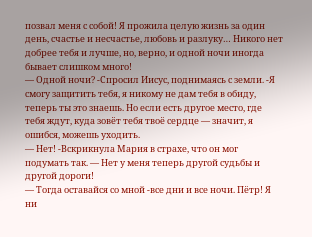позвал меня с собой! Я прожила целую жизнь за один день, счастье и несчастье, любовь и разлуку… Никого нет добрее тебя и лучше, но, верно, и одной ночи иногда бывает слишком много!
— Одной ночи? -Спросил Иисус, поднимаясь с земли. -Я смогу защитить тебя, я никому не дам тебя в обиду, теперь ты это знаешь. Но если есть другое место, где тебя ждут, куда зовёт тебя твоё сердце — значит, я ошибся, можешь уходить.
— Нет! -Вскрикнула Мария в страхе, что он мог подумать так. — Нет у меня теперь другой судьбы и другой дороги!
— Тогда оставайся со мной -все дни и все ночи. Пётр! Я ни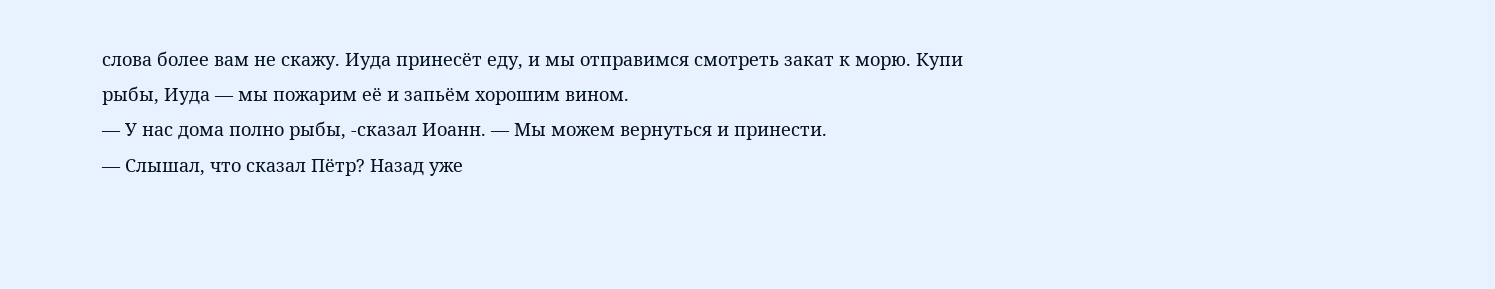слова более вам не скажу. Иуда принесёт еду, и мы отправимся смотреть закат к морю. Купи рыбы, Иуда — мы пожарим её и запьём хорошим вином.
— У нас дома полно рыбы, -сказал Иоанн. — Мы можем вернуться и принести.
— Слышал, что сказал Пётр? Назад уже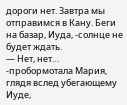дороги нет. Завтра мы отправимся в Кану. Беги на базар, Иуда, -солнце не будет ждать.
— Нет, нет… -пробормотала Мария, глядя вслед убегающему Иуде,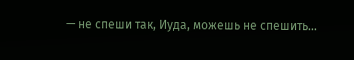— не спеши так, Иуда, можешь не спешить…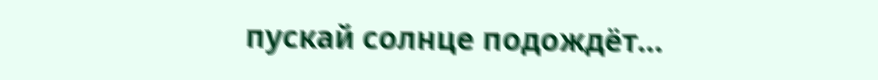пускай солнце подождёт…